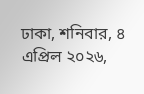ঢাকা, শনিবার, ৪ এপ্রিল ২০২৬,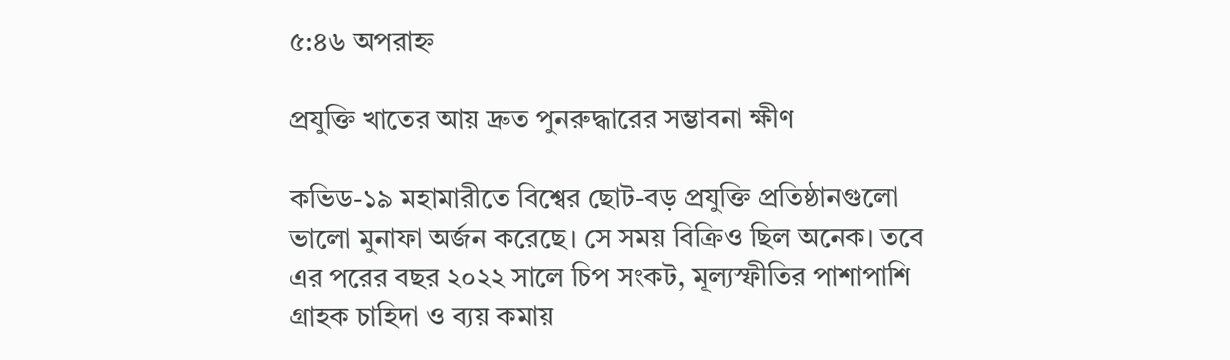৫:৪৬ অপরাহ্ন

প্রযুক্তি খাতের আয় দ্রুত পুনরুদ্ধারের সম্ভাবনা ক্ষীণ

কভিড-১৯ মহামারীতে বিশ্বের ছোট-বড় প্রযুক্তি প্রতিষ্ঠানগুলো ভালো মুনাফা অর্জন করেছে। সে সময় বিক্রিও ছিল অনেক। তবে এর পরের বছর ২০২২ সালে চিপ সংকট, মূল্যস্ফীতির পাশাপাশি গ্রাহক চাহিদা ও ব্যয় কমায়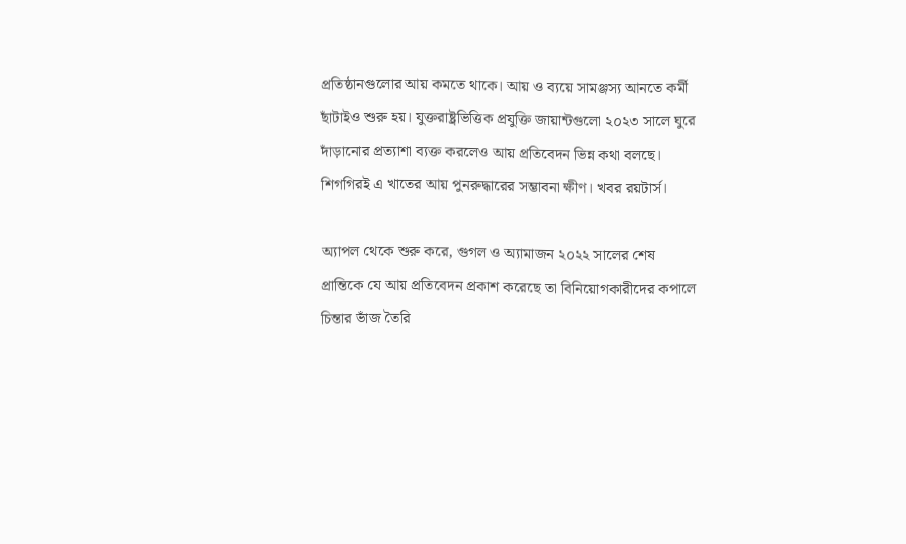প্রতিষ্ঠানগুলোর আয় কমতে থাকে। আয় ও ব্যয়ে সামঞ্জস্য আনতে কর্মী ছাঁটাইও শুরু হয়। যুক্তরাষ্ট্রভিত্তিক প্রযুক্তি জায়ান্টগুলো ২০২৩ সালে ঘুরে দাঁড়ানোর প্রত্যাশা ব্যক্ত করলেও আয় প্রতিবেদন ভিন্ন কথা বলছে। শিগগিরই এ খাতের আয় পুনরুদ্ধারের সম্ভাবনা ক্ষীণ। খবর রয়টার্স।

অ্যাপল থেকে শুরু করে, গুগল ও অ্যামাজন ২০২২ সালের শেষ প্রান্তিকে যে আয় প্রতিবেদন প্রকাশ করেছে তা বিনিয়োগকারীদের কপালে চিন্তার ভাঁজ তৈরি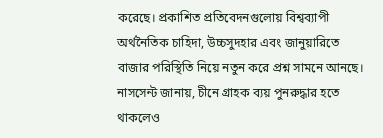করেছে। প্রকাশিত প্রতিবেদনগুলোয় বিশ্বব্যাপী অর্থনৈতিক চাহিদা, উচ্চসুদহার এবং জানুয়ারিতে বাজার পরিস্থিতি নিয়ে নতুন করে প্রশ্ন সামনে আনছে। নাসসেন্ট জানায়, চীনে গ্রাহক ব্যয় পুনরুদ্ধার হতে থাকলেও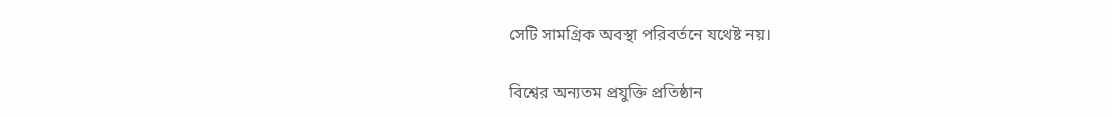সেটি সামগ্রিক অবস্থা পরিবর্তনে যথেষ্ট নয়।

বিশ্বের অন্যতম প্রযুক্তি প্রতিষ্ঠান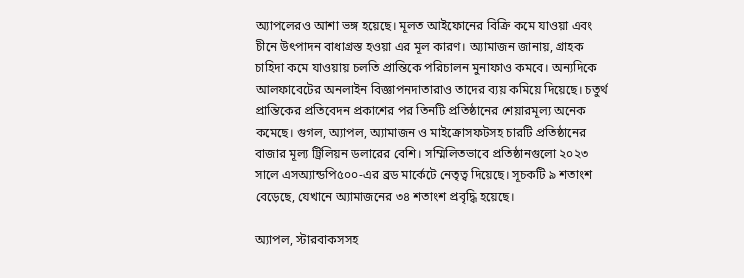অ্যাপলেরও আশা ভঙ্গ হয়েছে। মূলত আইফোনের বিক্রি কমে যাওয়া এবং চীনে উৎপাদন বাধাগ্রস্ত হওয়া এর মূল কারণ। অ্যামাজন জানায়, গ্রাহক চাহিদা কমে যাওয়ায় চলতি প্রান্তিকে পরিচালন মুনাফাও কমবে। অন্যদিকে আলফাবেটের অনলাইন বিজ্ঞাপনদাতারাও তাদের ব্যয় কমিয়ে দিয়েছে। চতুর্থ প্রান্তিকের প্রতিবেদন প্রকাশের পর তিনটি প্রতিষ্ঠানের শেয়ারমূল্য অনেক কমেছে। গুগল, অ্যাপল, অ্যামাজন ও মাইক্রোসফটসহ চারটি প্রতিষ্ঠানের বাজার মূল্য ট্রিলিয়ন ডলারের বেশি। সম্মিলিতভাবে প্রতিষ্ঠানগুলো ২০২৩ সালে এসঅ্যান্ডপি৫০০-এর ব্রড মার্কেটে নেতৃত্ব দিয়েছে। সূচকটি ৯ শতাংশ বেড়েছে, যেখানে অ্যামাজনের ৩৪ শতাংশ প্রবৃদ্ধি হয়েছে।

অ্যাপল, স্টারবাকসসহ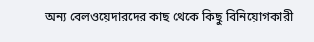অন্য বেলওয়েদারদের কাছ থেকে কিছু বিনিয়োগকারী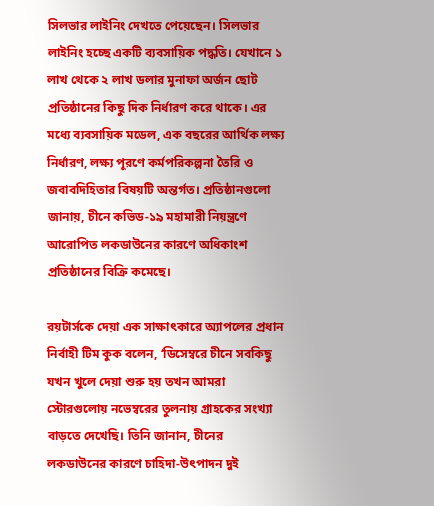সিলভার লাইনিং দেখতে পেয়েছেন। সিলভার লাইনিং হচ্ছে একটি ব্যবসায়িক পদ্ধতি। যেখানে ১ লাখ থেকে ২ লাখ ডলার মুনাফা অর্জন ছোট প্রতিষ্ঠানের কিছু দিক নির্ধারণ করে থাকে। এর মধ্যে ব্যবসায়িক মডেল, এক বছরের আর্থিক লক্ষ্য নির্ধারণ, লক্ষ্য পূরণে কর্মপরিকল্পনা তৈরি ও জবাবদিহিতার বিষয়টি অন্তর্গত। প্রতিষ্ঠানগুলো জানায়, চীনে কভিড-১৯ মহামারী নিয়ন্ত্রণে আরোপিত লকডাউনের কারণে অধিকাংশ প্রতিষ্ঠানের বিক্রি কমেছে।

রয়টার্সকে দেয়া এক সাক্ষাৎকারে অ্যাপলের প্রধান নির্বাহী টিম কুক বলেন, ‘ডিসেম্বরে চীনে সবকিছু যখন খুলে দেয়া শুরু হয় তখন আমরা স্টোরগুলোয় নভেম্বরের তুলনায় গ্রাহকের সংখ্যা বাড়তে দেখেছি। তিনি জানান, চীনের লকডাউনের কারণে চাহিদা-উৎপাদন দুই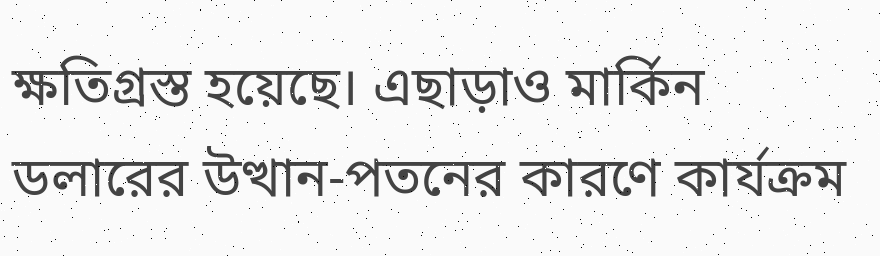ক্ষতিগ্রস্ত হয়েছে। এছাড়াও মার্কিন ডলারের উত্থান-পতনের কারণে কার্যক্রম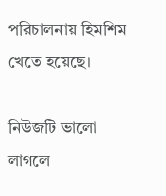পরিচালনায় হিমশিম খেতে হয়েছে।

নিউজটি ভালো লাগলে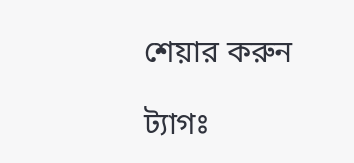শেয়ার করুন

ট্যাগঃ